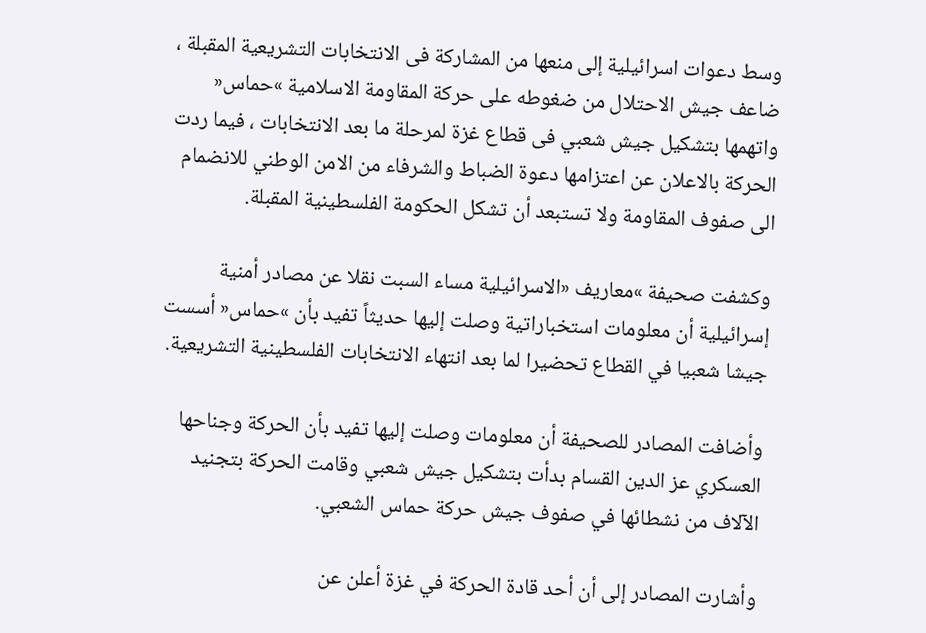وسط دعوات اسرائيلية إلى منعها من المشاركة فى الانتخابات التشريعية المقبلة ، ضاعف جيش الاحتلال من ضغوطه على حركة المقاومة الاسلامية »حماس« واتهمها بتشكيل جيش شعبي فى قطاع غزة لمرحلة ما بعد الانتخابات ، فيما ردت الحركة بالاعلان عن اعتزامها دعوة الضباط والشرفاء من الامن الوطني للانضمام الى صفوف المقاومة ولا تستبعد أن تشكل الحكومة الفلسطينية المقبلة.

وكشفت صحيفة »معاريف «الاسرائيلية مساء السبت نقلا عن مصادر أمنية إسرائيلية أن معلومات استخباراتية وصلت إليها حديثاً تفيد بأن »حماس« أسست جيشا شعبيا في القطاع تحضيرا لما بعد انتهاء الانتخابات الفلسطينية التشريعية.

وأضافت المصادر للصحيفة أن معلومات وصلت إليها تفيد بأن الحركة وجناحها العسكري عز الدين القسام بدأت بتشكيل جيش شعبي وقامت الحركة بتجنيد الآلاف من نشطائها في صفوف جيش حركة حماس الشعبي.

وأشارت المصادر إلى أن أحد قادة الحركة في غزة أعلن عن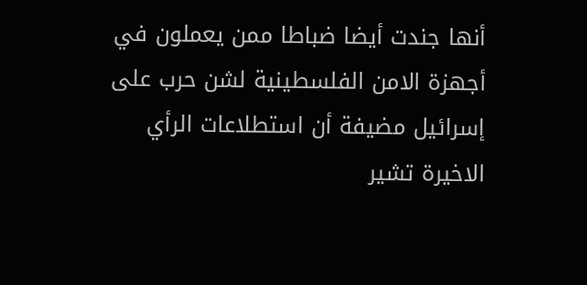أنها جندت أيضا ضباطا ممن يعملون في أجهزة الامن الفلسطينية لشن حرب على إسرائيل مضيفة أن استطلاعات الرأي الاخيرة تشير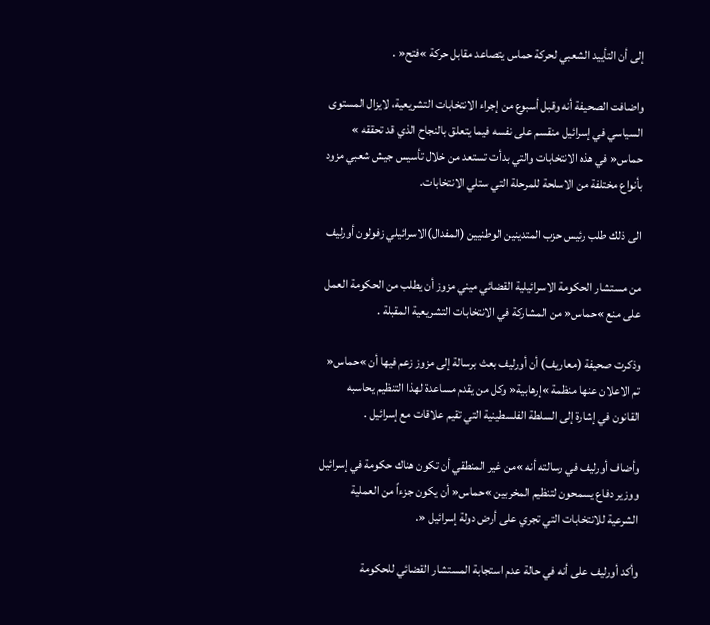إلى أن التأييد الشعبي لحركة حماس يتصاعد مقابل حركة »فتح« .

واضافت الصحيفة أنه وقبل أسبوع من إجراء الانتخابات التشريعية، لايزال المستوى السياسي في إسرائيل منقسم على نفسه فيما يتعلق بالنجاح الذي قد تحققه » حماس« في هذه الانتخابات والتي بدأت تستعد من خلال تأسيس جيش شعبي مزود بأنواع مختلفة من الاسلحة للمرحلة التي ستلي الانتخابات.

الى ذلك طلب رئيس حزب المتدينين الوطنيين (المفدال)الاسرائيلي زفولون أورليف

من مستشار الحكومة الاسرائيلية القضائي ميني مزوز أن يطلب من الحكومة العمل على منع »حماس« من المشاركة في الانتخابات التشريعية المقبلة .

وذكرت صحيفة (معاريف) أن أورليف بعث برسالة إلى مزوز زعم فيها أن »حماس« تم الاعلان عنها منظمة »إرهابية« وكل من يقدم مساعدة لهذا التنظيم يحاسبه القانون في إشارة إلى السلطة الفلسطينية التي تقيم علاقات مع إسرائيل .

وأضاف أورليف في رسالته أنه »من غير المنطقي أن تكون هناك حكومة في إسرائيل ووزير دفاع يسمحون لتنظيم المخربين »حماس« أن يكون جزءاً من العملية الشرعية للانتخابات التي تجري على أرض دولة إسرائيل «.

وأكد أورليف على أنه في حالة عدم استجابة المستشار القضائي للحكومة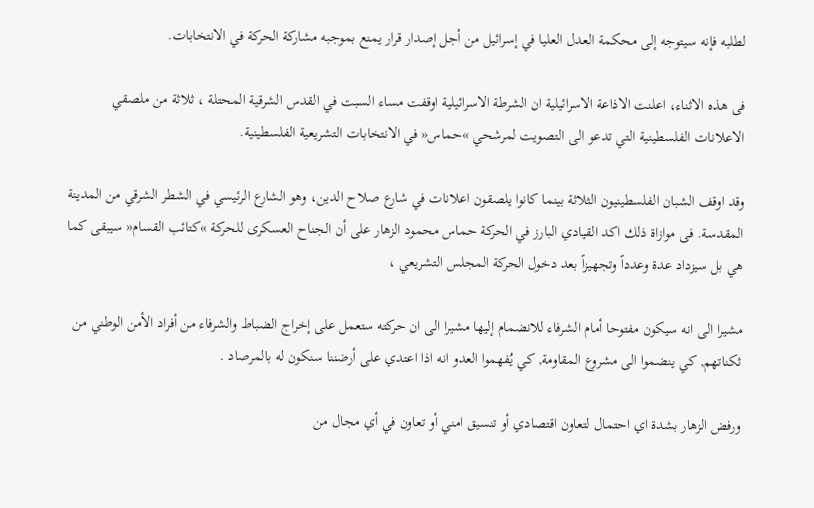لطلبه فإنه سيتوجه إلى محكمة العدل العليا في إسرائيل من أجل إصدار قرار يمنع بموجبه مشاركة الحركة في الانتخابات.

فى هذه الاثناء، اعلنت الاذاعة الاسرائيلية ان الشرطة الاسرائيلية اوقفت مساء السبت في القدس الشرقية المحتلة ، ثلاثة من ملصقي الاعلانات الفلسطينية التي تدعو الى التصويت لمرشحي »حماس« في الانتخابات التشريعية الفلسطينية.

وقد اوقف الشبان الفلسطينيون الثلاثة بينما كانوا يلصقون اعلانات في شارع صلاح الدين، وهو الشارع الرئيسي في الشطر الشرقي من المدينة المقدسة. فى موازاة ذلك اكد القيادي البارز في الحركة حماس محمود الزهار على أن الجناح العسكرى للحركة »كتائب القسام« سيبقى كما هي بل سيزداد عدة وعدداً وتجهيزاً بعد دخول الحركة المجلس التشريعي ،

مشيرا الى انه سيكون مفتوحا أمام الشرفاء للانضمام إليها مشيرا الى ان حركته ستعمل على إخراج الضباط والشرفاء من أفراد الأمن الوطني من ثكناتهم, كي ينضموا الى مشروع المقاومة, كي يُفهموا العدو انه اذا اعتدي على أرضننا سنكون له بالمرصاد .

ورفض الزهار بشدة اي احتمال لتعاون اقتصادي أو تنسيق امني أو تعاون في أي مجال من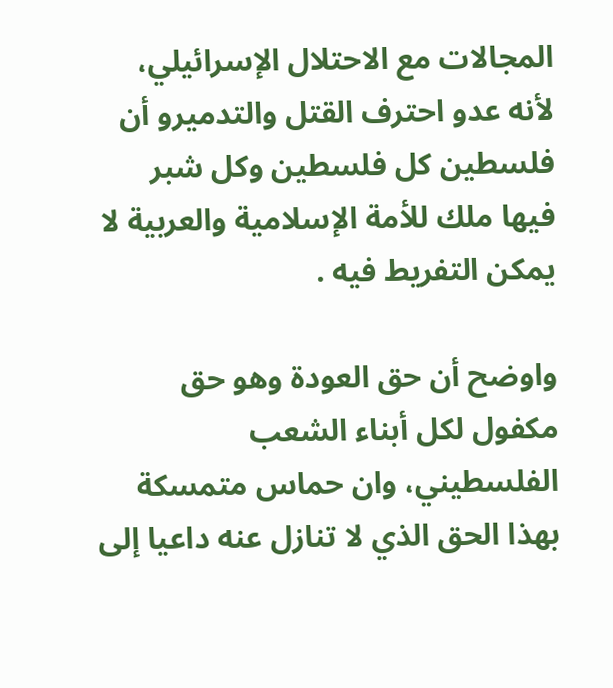المجالات مع الاحتلال الإسرائيلي، لأنه عدو احترف القتل والتدميرو أن فلسطين كل فلسطين وكل شبر فيها ملك للأمة الإسلامية والعربية لا يمكن التفريط فيه .

واوضح أن حق العودة وهو حق مكفول لكل أبناء الشعب الفلسطيني، وان حماس متمسكة بهذا الحق الذي لا تنازل عنه داعيا إلى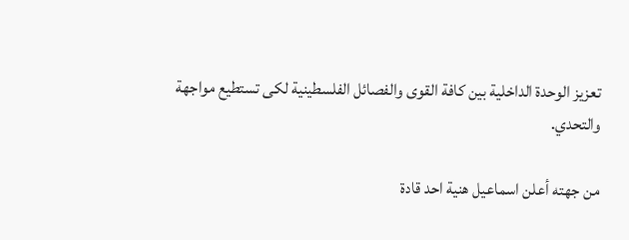تعزيز الوحدة الداخلية بين كافة القوى والفصائل الفلسطينية لكى تستطيع مواجهة والتحدي.

من جهته أعلن اسماعيل هنية احد قادة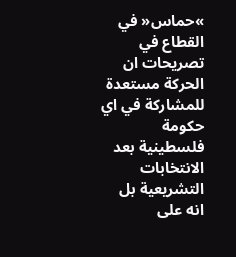»حماس« في القطاع في تصريحات ان الحركة مستعدة للمشاركة في اي حكومة فلسطينية بعد الانتخابات التشريعية بل انه على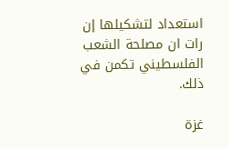استعداد لتشكيلها إن رات ان مصلحة الشعب الفلسطيني تكمن في ذلك.

غزة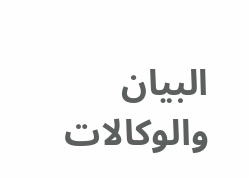البيان والوكالات